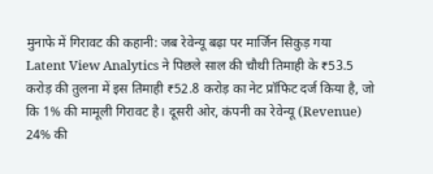मुनाफे में गिरावट की कहानी: जब रेवेन्यू बढ़ा पर मार्जिन सिकुड़ गया
Latent View Analytics ने पिछले साल की चौथी तिमाही के ₹53.5 करोड़ की तुलना में इस तिमाही ₹52.8 करोड़ का नेट प्रॉफिट दर्ज किया है, जो कि 1% की मामूली गिरावट है। दूसरी ओर, कंपनी का रेवेन्यू (Revenue) 24% की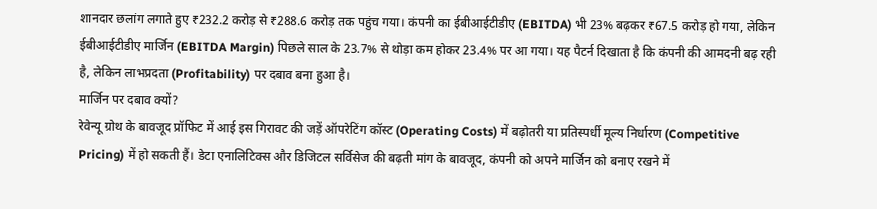शानदार छलांग लगाते हुए ₹232.2 करोड़ से ₹288.6 करोड़ तक पहुंच गया। कंपनी का ईबीआईटीडीए (EBITDA) भी 23% बढ़कर ₹67.5 करोड़ हो गया, लेकिन ईबीआईटीडीए मार्जिन (EBITDA Margin) पिछले साल के 23.7% से थोड़ा कम होकर 23.4% पर आ गया। यह पैटर्न दिखाता है कि कंपनी की आमदनी बढ़ रही है, लेकिन लाभप्रदता (Profitability) पर दबाव बना हुआ है।
मार्जिन पर दबाव क्यों?
रेवेन्यू ग्रोथ के बावजूद प्रॉफिट में आई इस गिरावट की जड़ें ऑपरेटिंग कॉस्ट (Operating Costs) में बढ़ोतरी या प्रतिस्पर्धी मूल्य निर्धारण (Competitive Pricing) में हो सकती हैं। डेटा एनालिटिक्स और डिजिटल सर्विसेज की बढ़ती मांग के बावजूद, कंपनी को अपने मार्जिन को बनाए रखने में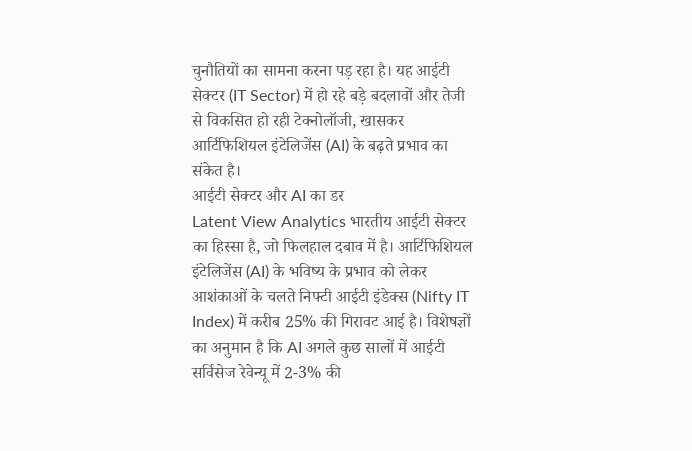चुनौतियों का सामना करना पड़ रहा है। यह आईटी सेक्टर (IT Sector) में हो रहे बड़े बदलावों और तेजी से विकसित हो रही टेक्नोलॉजी, खासकर आर्टिफिशियल इंटेलिजेंस (AI) के बढ़ते प्रभाव का संकेत है।
आईटी सेक्टर और AI का डर
Latent View Analytics भारतीय आईटी सेक्टर का हिस्सा है, जो फिलहाल दबाव में है। आर्टिफिशियल इंटेलिजेंस (AI) के भविष्य के प्रभाव को लेकर आशंकाओं के चलते निफ्टी आईटी इंडेक्स (Nifty IT Index) में करीब 25% की गिरावट आई है। विशेषज्ञों का अनुमान है कि AI अगले कुछ सालों में आईटी सर्विसेज रेवेन्यू में 2-3% की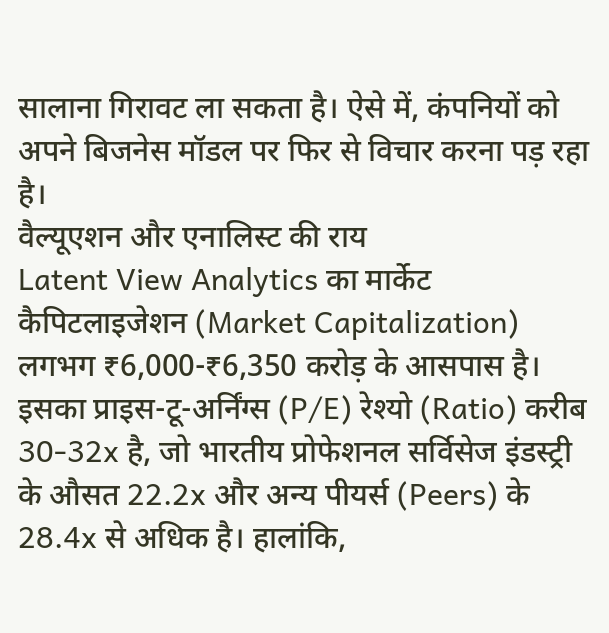सालाना गिरावट ला सकता है। ऐसे में, कंपनियों को अपने बिजनेस मॉडल पर फिर से विचार करना पड़ रहा है।
वैल्यूएशन और एनालिस्ट की राय
Latent View Analytics का मार्केट कैपिटलाइजेशन (Market Capitalization) लगभग ₹6,000-₹6,350 करोड़ के आसपास है। इसका प्राइस-टू-अर्निंग्स (P/E) रेश्यो (Ratio) करीब 30-32x है, जो भारतीय प्रोफेशनल सर्विसेज इंडस्ट्री के औसत 22.2x और अन्य पीयर्स (Peers) के 28.4x से अधिक है। हालांकि,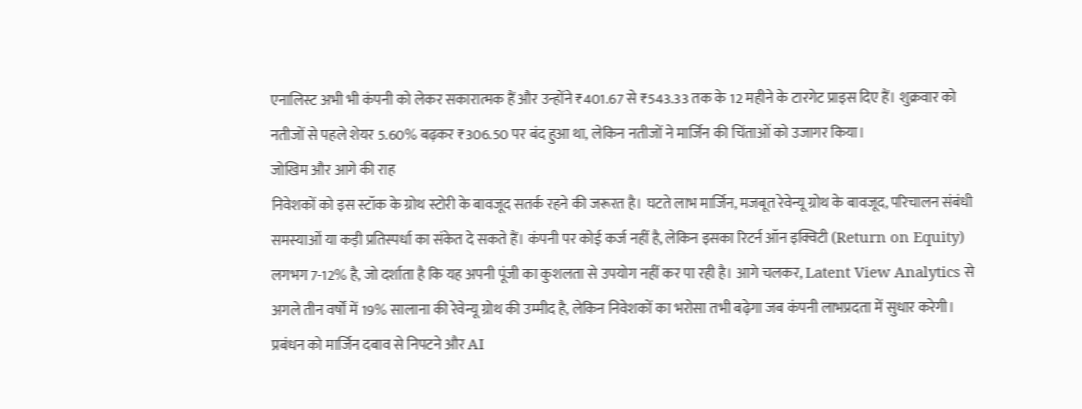एनालिस्ट अभी भी कंपनी को लेकर सकारात्मक हैं और उन्होंने ₹401.67 से ₹543.33 तक के 12 महीने के टारगेट प्राइस दिए हैं। शुक्रवार को नतीजों से पहले शेयर 5.60% बढ़कर ₹306.50 पर बंद हुआ था, लेकिन नतीजों ने मार्जिन की चिंताओं को उजागर किया।
जोखिम और आगे की राह
निवेशकों को इस स्टॉक के ग्रोथ स्टोरी के बावजूद सतर्क रहने की जरूरत है। घटते लाभ मार्जिन, मजबूत रेवेन्यू ग्रोथ के बावजूद, परिचालन संबंधी समस्याओं या कड़ी प्रतिस्पर्धा का संकेत दे सकते हैं। कंपनी पर कोई कर्ज नहीं है, लेकिन इसका रिटर्न ऑन इक्विटी (Return on Equity) लगभग 7-12% है, जो दर्शाता है कि यह अपनी पूंजी का कुशलता से उपयोग नहीं कर पा रही है। आगे चलकर, Latent View Analytics से अगले तीन वर्षों में 19% सालाना की रेवेन्यू ग्रोथ की उम्मीद है, लेकिन निवेशकों का भरोसा तभी बढ़ेगा जब कंपनी लाभप्रदता में सुधार करेगी। प्रबंधन को मार्जिन दबाव से निपटने और AI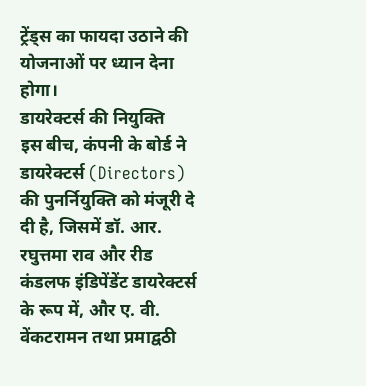ट्रेंड्स का फायदा उठाने की योजनाओं पर ध्यान देना होगा।
डायरेक्टर्स की नियुक्ति
इस बीच, कंपनी के बोर्ड ने डायरेक्टर्स (Directors) की पुनर्नियुक्ति को मंजूरी दे दी है, जिसमें डॉ. आर. रघुत्तमा राव और रीड कंडलफ इंडिपेंडेंट डायरेक्टर्स के रूप में, और ए. वी. वेंकटरामन तथा प्रमाद्वठी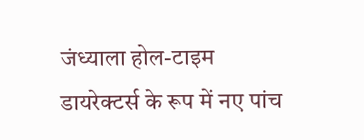जंध्याला होल-टाइम डायरेक्टर्स के रूप में नए पांच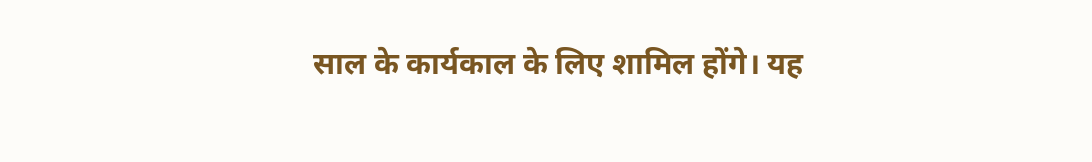साल के कार्यकाल के लिए शामिल होंगे। यह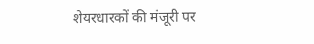शेयरधारकों की मंजूरी पर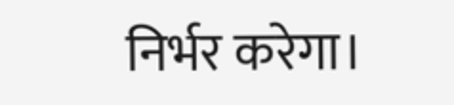निर्भर करेगा।